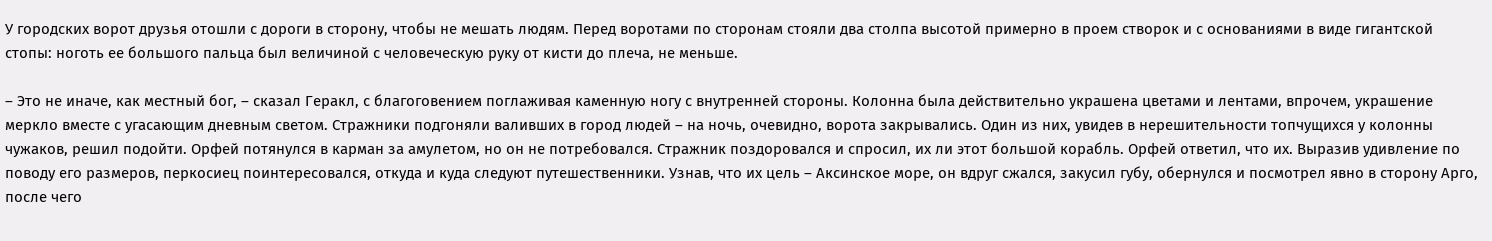У городских ворот друзья отошли с дороги в сторону, чтобы не мешать людям. Перед воротами по сторонам стояли два столпа высотой примерно в проем створок и с основаниями в виде гигантской стопы: ноготь ее большого пальца был величиной с человеческую руку от кисти до плеча, не меньше.

– Это не иначе, как местный бог, – сказал Геракл, с благоговением поглаживая каменную ногу с внутренней стороны. Колонна была действительно украшена цветами и лентами, впрочем, украшение меркло вместе с угасающим дневным светом. Стражники подгоняли валивших в город людей – на ночь, очевидно, ворота закрывались. Один из них, увидев в нерешительности топчущихся у колонны чужаков, решил подойти. Орфей потянулся в карман за амулетом, но он не потребовался. Стражник поздоровался и спросил, их ли этот большой корабль. Орфей ответил, что их. Выразив удивление по поводу его размеров, перкосиец поинтересовался, откуда и куда следуют путешественники. Узнав, что их цель – Аксинское море, он вдруг сжался, закусил губу, обернулся и посмотрел явно в сторону Арго, после чего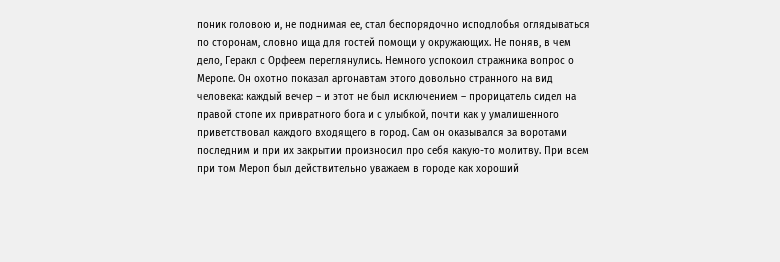поник головою и, не поднимая ее, стал беспорядочно исподлобья оглядываться по сторонам, словно ища для гостей помощи у окружающих. Не поняв, в чем дело, Геракл с Орфеем переглянулись. Немного успокоил стражника вопрос о Меропе. Он охотно показал аргонавтам этого довольно странного на вид человека: каждый вечер – и этот не был исключением – прорицатель сидел на правой стопе их привратного бога и с улыбкой, почти как у умалишенного приветствовал каждого входящего в город. Сам он оказывался за воротами последним и при их закрытии произносил про себя какую-то молитву. При всем при том Мероп был действительно уважаем в городе как хороший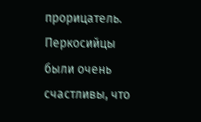прорицатель. Перкосийцы были очень счастливы, что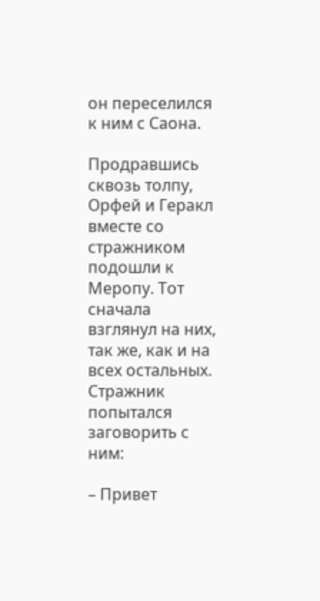он переселился к ним с Саона.

Продравшись сквозь толпу, Орфей и Геракл вместе со стражником подошли к Меропу. Тот сначала взглянул на них, так же, как и на всех остальных. Стражник попытался заговорить с ним:

– Привет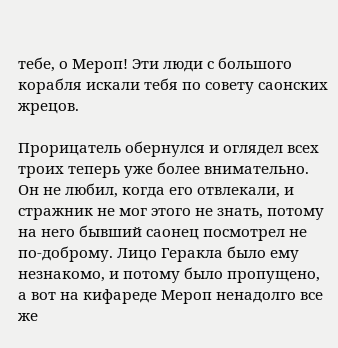тебе, о Мероп! Эти люди с большого корабля искали тебя по совету саонских жрецов.

Прорицатель обернулся и оглядел всех троих теперь уже более внимательно. Он не любил, когда его отвлекали, и стражник не мог этого не знать, потому на него бывший саонец посмотрел не по-доброму. Лицо Геракла было ему незнакомо, и потому было пропущено, а вот на кифареде Мероп ненадолго все же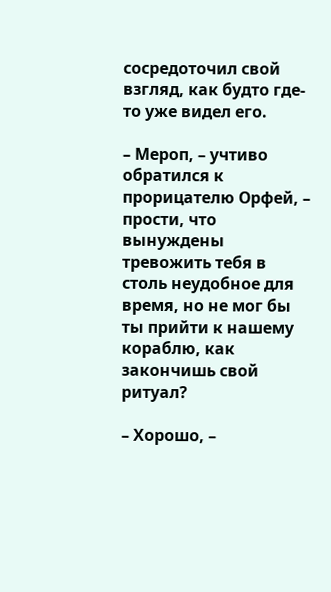сосредоточил свой взгляд, как будто где-то уже видел его.

– Мероп, – учтиво обратился к прорицателю Орфей, – прости, что вынуждены тревожить тебя в столь неудобное для время, но не мог бы ты прийти к нашему кораблю, как закончишь свой ритуал?

– Хорошо, –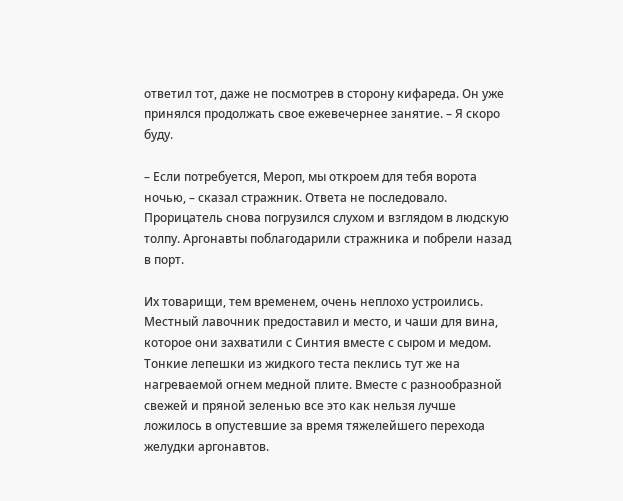ответил тот, даже не посмотрев в сторону кифареда. Он уже принялся продолжать свое ежевечернее занятие. – Я скоро буду.

– Если потребуется, Мероп, мы откроем для тебя ворота ночью, – сказал стражник. Ответа не последовало. Прорицатель снова погрузился слухом и взглядом в людскую толпу. Аргонавты поблагодарили стражника и побрели назад в порт.

Их товарищи, тем временем, очень неплохо устроились. Местный лавочник предоставил и место, и чаши для вина, которое они захватили с Синтия вместе с сыром и медом. Тонкие лепешки из жидкого теста пеклись тут же на нагреваемой огнем медной плите. Вместе с разнообразной свежей и пряной зеленью все это как нельзя лучше ложилось в опустевшие за время тяжелейшего перехода желудки аргонавтов.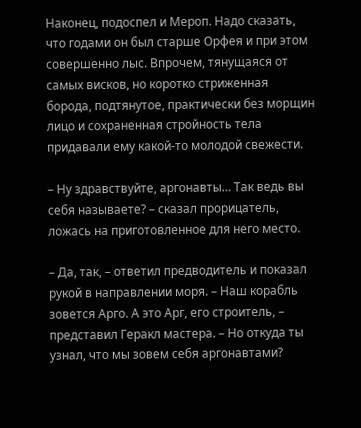Наконец, подоспел и Мероп. Надо сказать, что годами он был старше Орфея и при этом совершенно лыс. Впрочем, тянущаяся от самых висков, но коротко стриженная борода, подтянутое, практически без морщин лицо и сохраненная стройность тела придавали ему какой-то молодой свежести.

– Ну здравствуйте, аргонавты… Так ведь вы себя называете? – сказал прорицатель, ложась на приготовленное для него место.

– Да, так, – ответил предводитель и показал рукой в направлении моря. – Наш корабль зовется Арго. А это Арг, его строитель, – представил Геракл мастера. – Но откуда ты узнал, что мы зовем себя аргонавтами?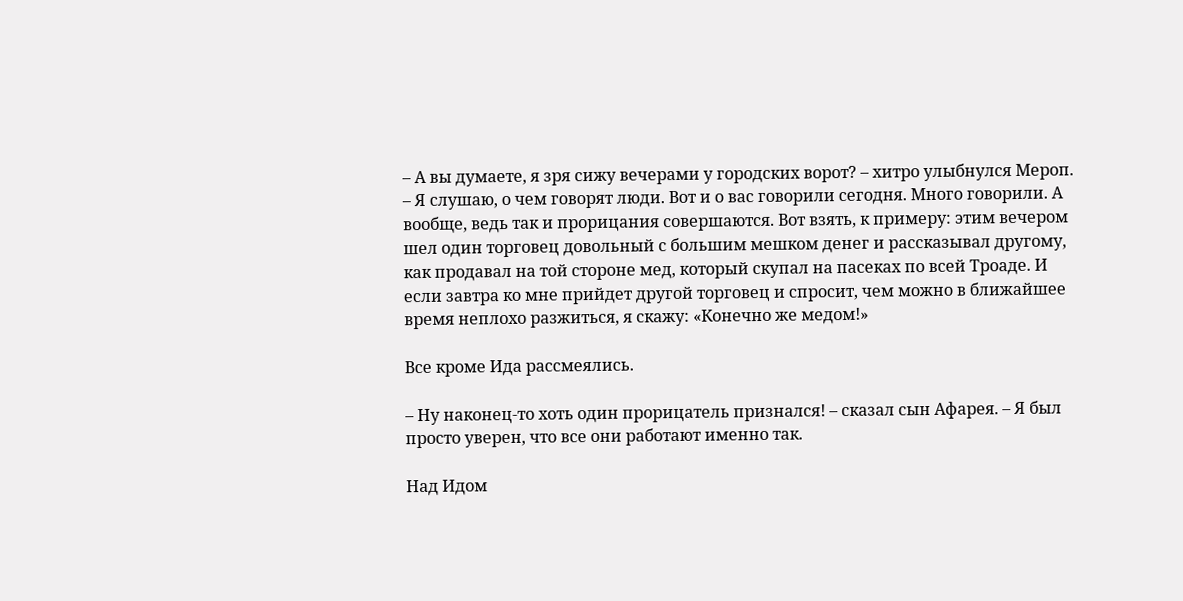– А вы думаете, я зря сижу вечерами у городских ворот? – хитро улыбнулся Мероп. – Я слушаю, о чем говорят люди. Вот и о вас говорили сегодня. Много говорили. А вообще, ведь так и прорицания совершаются. Вот взять, к примеру: этим вечером шел один торговец довольный с большим мешком денег и рассказывал другому, как продавал на той стороне мед, который скупал на пасеках по всей Троаде. И если завтра ко мне прийдет другой торговец и спросит, чем можно в ближайшее время неплохо разжиться, я скажу: «Конечно же медом!»

Все кроме Ида рассмеялись.

– Ну наконец-то хоть один прорицатель признался! – сказал сын Афарея. – Я был просто уверен, что все они работают именно так.

Над Идом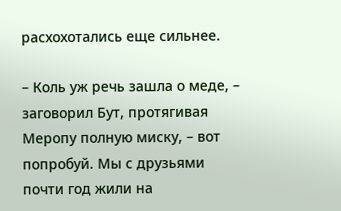расхохотались еще сильнее.

– Коль уж речь зашла о меде, – заговорил Бут, протягивая Меропу полную миску, – вот попробуй. Мы с друзьями почти год жили на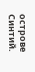острове Синтий.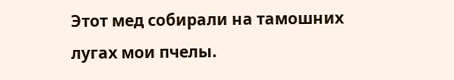Этот мед собирали на тамошних лугах мои пчелы.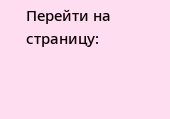Перейти на страницу: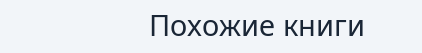Похожие книги